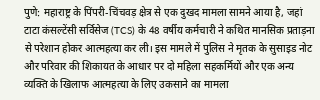पुणे: महाराष्ट्र के पिंपरी-चिंचवड़ क्षेत्र से एक दुखद मामला सामने आया है, जहां टाटा कंसल्टेंसी सर्विसेज (TCS) के 48 वर्षीय कर्मचारी ने कथित मानसिक प्रताड़ना से परेशान होकर आत्महत्या कर ली। इस मामले में पुलिस ने मृतक के सुसाइड नोट और परिवार की शिकायत के आधार पर दो महिला सहकर्मियों और एक अन्य व्यक्ति के खिलाफ आत्महत्या के लिए उकसाने का मामला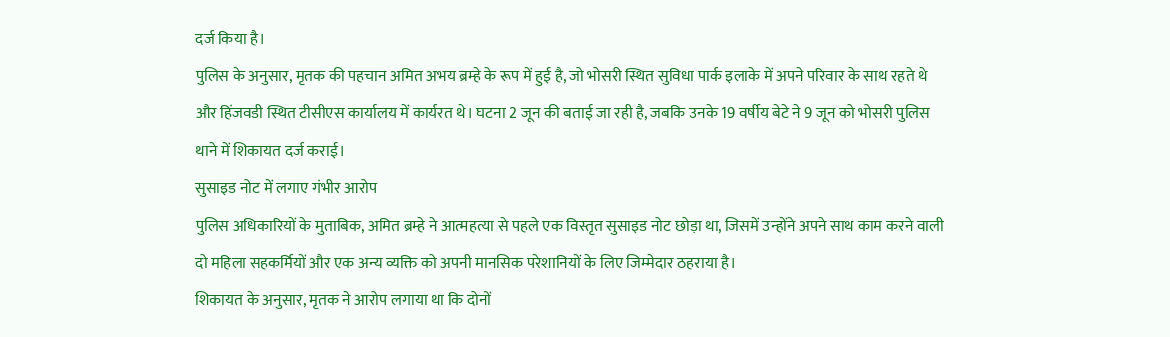दर्ज किया है।
पुलिस के अनुसार, मृतक की पहचान अमित अभय ब्रम्हे के रूप में हुई है, जो भोसरी स्थित सुविधा पार्क इलाके में अपने परिवार के साथ रहते थे और हिंजवडी स्थित टीसीएस कार्यालय में कार्यरत थे। घटना 2 जून की बताई जा रही है, जबकि उनके 19 वर्षीय बेटे ने 9 जून को भोसरी पुलिस थाने में शिकायत दर्ज कराई।
सुसाइड नोट में लगाए गंभीर आरोप
पुलिस अधिकारियों के मुताबिक, अमित ब्रम्हे ने आत्महत्या से पहले एक विस्तृत सुसाइड नोट छोड़ा था, जिसमें उन्होंने अपने साथ काम करने वाली दो महिला सहकर्मियों और एक अन्य व्यक्ति को अपनी मानसिक परेशानियों के लिए जिम्मेदार ठहराया है।
शिकायत के अनुसार, मृतक ने आरोप लगाया था कि दोनों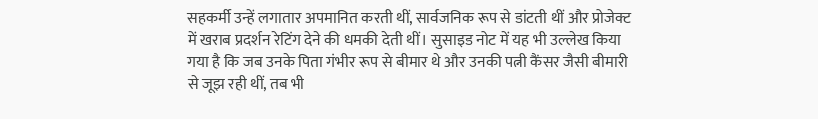सहकर्मी उन्हें लगातार अपमानित करती थीं, सार्वजनिक रूप से डांटती थीं और प्रोजेक्ट में खराब प्रदर्शन रेटिंग देने की धमकी देती थीं। सुसाइड नोट में यह भी उल्लेख किया गया है कि जब उनके पिता गंभीर रूप से बीमार थे और उनकी पत्नी कैंसर जैसी बीमारी से जूझ रही थीं, तब भी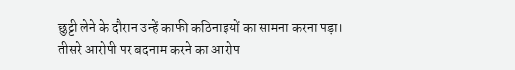छुट्टी लेने के दौरान उन्हें काफी कठिनाइयों का सामना करना पड़ा।
तीसरे आरोपी पर बदनाम करने का आरोप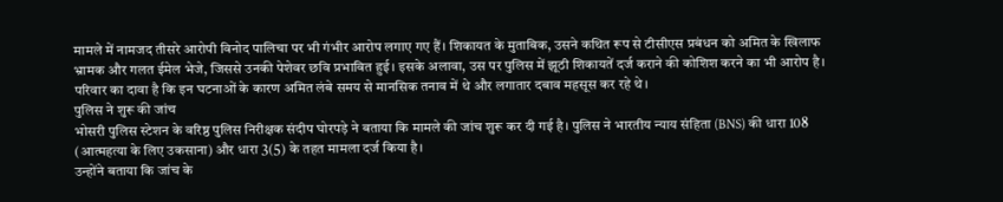मामले में नामजद तीसरे आरोपी विनोद पालिचा पर भी गंभीर आरोप लगाए गए हैं। शिकायत के मुताबिक, उसने कथित रूप से टीसीएस प्रबंधन को अमित के खिलाफ भ्रामक और गलत ईमेल भेजे, जिससे उनकी पेशेवर छवि प्रभावित हुई। इसके अलावा, उस पर पुलिस में झूठी शिकायतें दर्ज कराने की कोशिश करने का भी आरोप है।
परिवार का दावा है कि इन घटनाओं के कारण अमित लंबे समय से मानसिक तनाव में थे और लगातार दबाव महसूस कर रहे थे।
पुलिस ने शुरू की जांच
भोसरी पुलिस स्टेशन के वरिष्ठ पुलिस निरीक्षक संदीप घोरपड़े ने बताया कि मामले की जांच शुरू कर दी गई है। पुलिस ने भारतीय न्याय संहिता (BNS) की धारा 108 (आत्महत्या के लिए उकसाना) और धारा 3(5) के तहत मामला दर्ज किया है।
उन्होंने बताया कि जांच के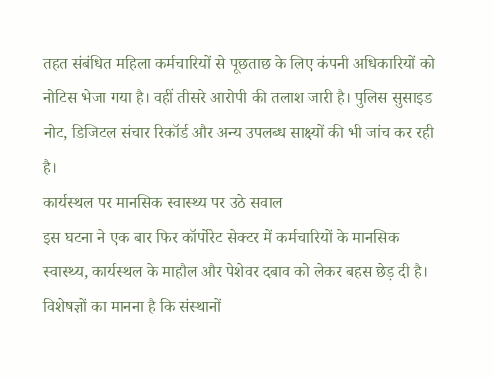तहत संबंधित महिला कर्मचारियों से पूछताछ के लिए कंपनी अधिकारियों को नोटिस भेजा गया है। वहीं तीसरे आरोपी की तलाश जारी है। पुलिस सुसाइड नोट, डिजिटल संचार रिकॉर्ड और अन्य उपलब्ध साक्ष्यों की भी जांच कर रही है।
कार्यस्थल पर मानसिक स्वास्थ्य पर उठे सवाल
इस घटना ने एक बार फिर कॉर्पोरेट सेक्टर में कर्मचारियों के मानसिक स्वास्थ्य, कार्यस्थल के माहौल और पेशेवर दबाव को लेकर बहस छेड़ दी है। विशेषज्ञों का मानना है कि संस्थानों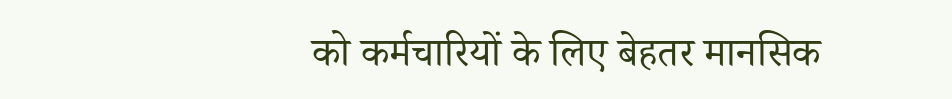को कर्मचारियों के लिए बेहतर मानसिक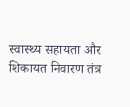स्वास्थ्य सहायता और शिकायत निवारण तंत्र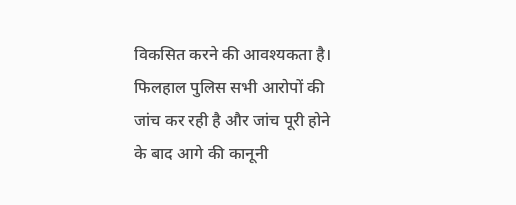विकसित करने की आवश्यकता है।
फिलहाल पुलिस सभी आरोपों की जांच कर रही है और जांच पूरी होने के बाद आगे की कानूनी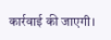कार्रवाई की जाएगी।